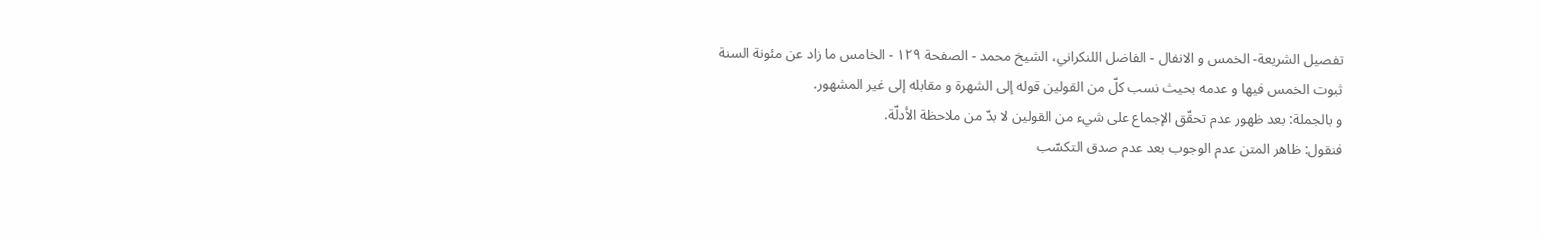تفصيل الشريعة- الخمس و الانفال - الفاضل اللنكراني، الشيخ محمد - الصفحة ١٢٩ - الخامس ما زاد عن مئونة السنة
ثبوت الخمس فيها و عدمه بحيث نسب كلّ من القولين قوله إلى الشهرة و مقابله إلى غير المشهور.
و بالجملة: بعد ظهور عدم تحقّق الإجماع على شيء من القولين لا بدّ من ملاحظة الأدلّة.
فنقول: ظاهر المتن عدم الوجوب بعد عدم صدق التكسّب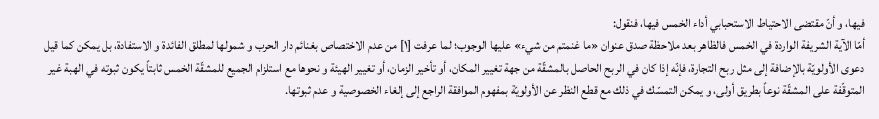فيها، و أنّ مقتضى الاحتياط الاستحبابي أداء الخمس فيها، فنقول:
أمّا الآية الشريفة الواردة في الخمس فالظاهر بعد ملاحظة صدق عنوان «ما غنمتم من شيء» عليها الوجوب؛ لما عرفت [١] من عدم الاختصاص بغنائم دار الحرب و شمولها لمطلق الفائدة و الاستفادة، بل يمكن كما قيل دعوى الأولويّة بالإضافة إلى مثل ربح التجارة، فإنّه إذا كان في الربح الحاصل بالمشقّة من جهة تغيير المكان، أو تأخير الزمان، أو تغيير الهيئة و نحوها مع استلزام الجميع للمشقّة الخمس ثابتاً يكون ثبوته في الهبة غير المتوقّفة على المشقّة نوعاً بطريق أولى، و يمكن التمسّك في ذلك مع قطع النظر عن الأولويّة بمفهوم الموافقة الراجع إلى إلغاء الخصوصية و عدم ثبوتها.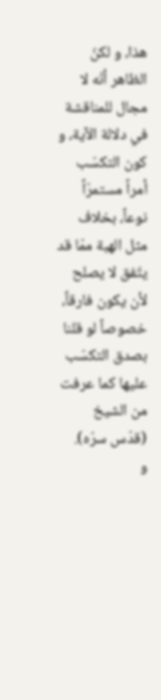هذا، و لكنّ الظاهر أنّه لا مجال للمناقشة في دلالة الآية، و كون التكسّب أمراً مستمرّاً نوعاً، بخلاف مثل الهبة ممّا قد يتّفق لا يصلح لأن يكون فارقاً، خصوصاً لو قلنا بصدق التكسّب عليها كما عرفت من الشيخ (قدّس سرّه).
و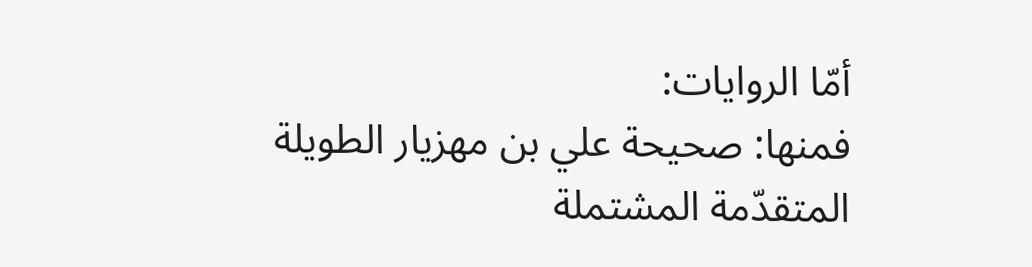أمّا الروايات:
فمنها: صحيحة علي بن مهزيار الطويلة المتقدّمة المشتملة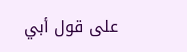على قول أبي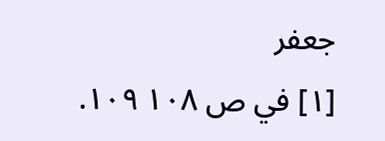جعفر
[١] في ص ١٠٨ ١٠٩.